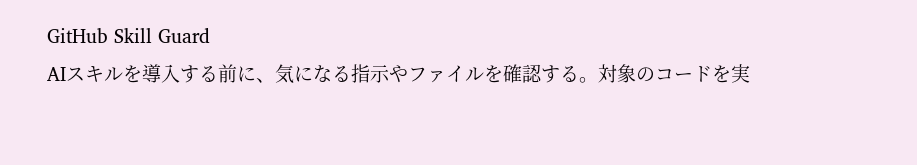GitHub Skill Guard
AIスキルを導入する前に、気になる指示やファイルを確認する。対象のコードを実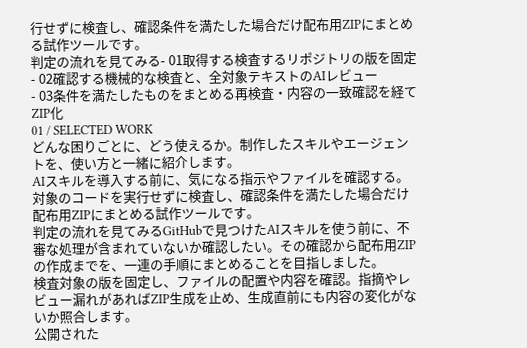行せずに検査し、確認条件を満たした場合だけ配布用ZIPにまとめる試作ツールです。
判定の流れを見てみる- 01取得する検査するリポジトリの版を固定
- 02確認する機械的な検査と、全対象テキストのAIレビュー
- 03条件を満たしたものをまとめる再検査・内容の一致確認を経てZIP化
01 / SELECTED WORK
どんな困りごとに、どう使えるか。制作したスキルやエージェントを、使い方と一緒に紹介します。
AIスキルを導入する前に、気になる指示やファイルを確認する。対象のコードを実行せずに検査し、確認条件を満たした場合だけ配布用ZIPにまとめる試作ツールです。
判定の流れを見てみるGitHubで見つけたAIスキルを使う前に、不審な処理が含まれていないか確認したい。その確認から配布用ZIPの作成までを、一連の手順にまとめることを目指しました。
検査対象の版を固定し、ファイルの配置や内容を確認。指摘やレビュー漏れがあればZIP生成を止め、生成直前にも内容の変化がないか照合します。
公開された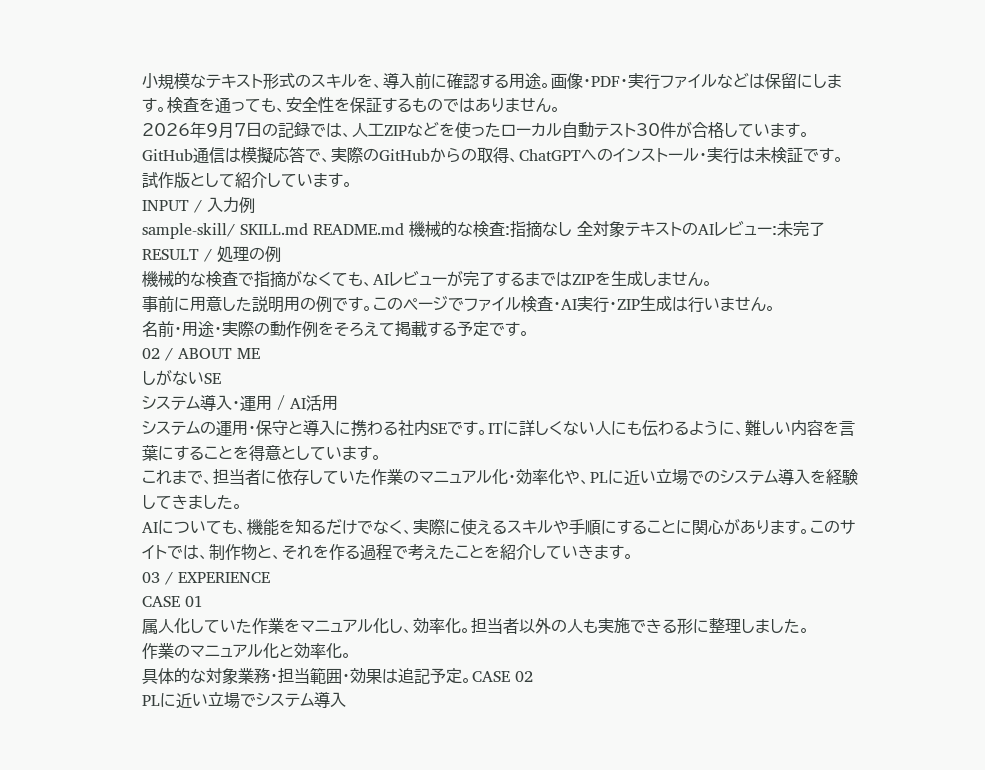小規模なテキスト形式のスキルを、導入前に確認する用途。画像・PDF・実行ファイルなどは保留にします。検査を通っても、安全性を保証するものではありません。
2026年9月7日の記録では、人工ZIPなどを使ったローカル自動テスト30件が合格しています。GitHub通信は模擬応答で、実際のGitHubからの取得、ChatGPTへのインストール・実行は未検証です。試作版として紹介しています。
INPUT / 入力例
sample-skill/ SKILL.md README.md 機械的な検査:指摘なし 全対象テキストのAIレビュー:未完了
RESULT / 処理の例
機械的な検査で指摘がなくても、AIレビューが完了するまではZIPを生成しません。
事前に用意した説明用の例です。このページでファイル検査・AI実行・ZIP生成は行いません。
名前・用途・実際の動作例をそろえて掲載する予定です。
02 / ABOUT ME
しがないSE
システム導入・運用 / AI活用
システムの運用・保守と導入に携わる社内SEです。ITに詳しくない人にも伝わるように、難しい内容を言葉にすることを得意としています。
これまで、担当者に依存していた作業のマニュアル化・効率化や、PLに近い立場でのシステム導入を経験してきました。
AIについても、機能を知るだけでなく、実際に使えるスキルや手順にすることに関心があります。このサイトでは、制作物と、それを作る過程で考えたことを紹介していきます。
03 / EXPERIENCE
CASE 01
属人化していた作業をマニュアル化し、効率化。担当者以外の人も実施できる形に整理しました。
作業のマニュアル化と効率化。
具体的な対象業務・担当範囲・効果は追記予定。CASE 02
PLに近い立場でシステム導入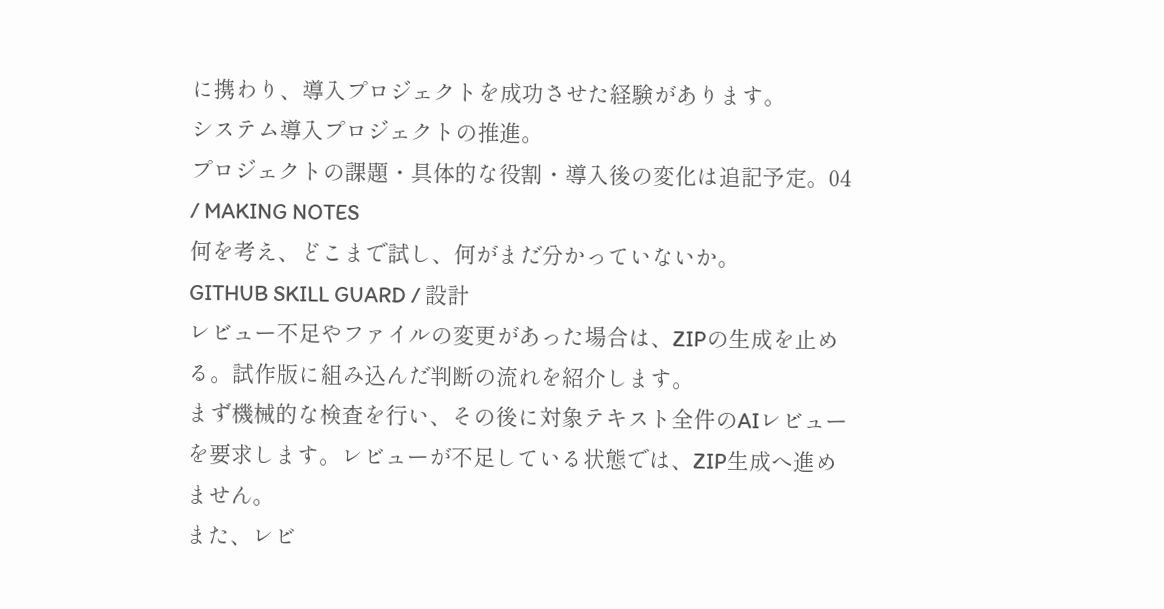に携わり、導入プロジェクトを成功させた経験があります。
システム導入プロジェクトの推進。
プロジェクトの課題・具体的な役割・導入後の変化は追記予定。04 / MAKING NOTES
何を考え、どこまで試し、何がまだ分かっていないか。
GITHUB SKILL GUARD / 設計
レビュー不足やファイルの変更があった場合は、ZIPの生成を止める。試作版に組み込んだ判断の流れを紹介します。
まず機械的な検査を行い、その後に対象テキスト全件のAIレビューを要求します。レビューが不足している状態では、ZIP生成へ進めません。
また、レビ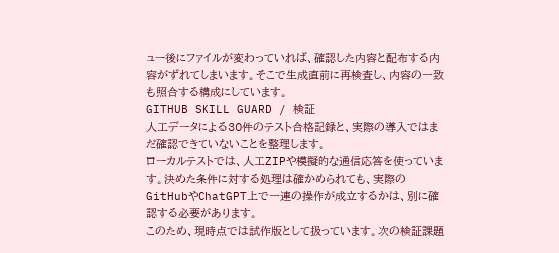ュー後にファイルが変わっていれば、確認した内容と配布する内容がずれてしまいます。そこで生成直前に再検査し、内容の一致も照合する構成にしています。
GITHUB SKILL GUARD / 検証
人工データによる30件のテスト合格記録と、実際の導入ではまだ確認できていないことを整理します。
ローカルテストでは、人工ZIPや模擬的な通信応答を使っています。決めた条件に対する処理は確かめられても、実際のGitHubやChatGPT上で一連の操作が成立するかは、別に確認する必要があります。
このため、現時点では試作版として扱っています。次の検証課題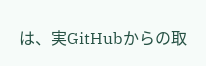は、実GitHubからの取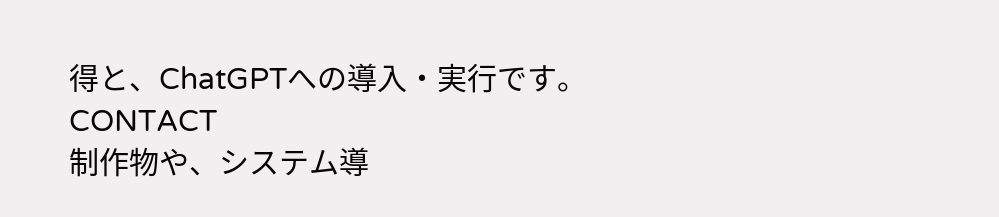得と、ChatGPTへの導入・実行です。
CONTACT
制作物や、システム導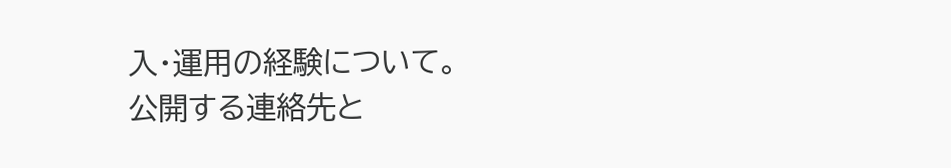入・運用の経験について。
公開する連絡先と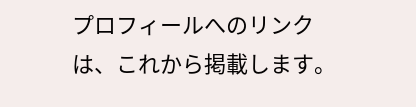プロフィールへのリンクは、これから掲載します。